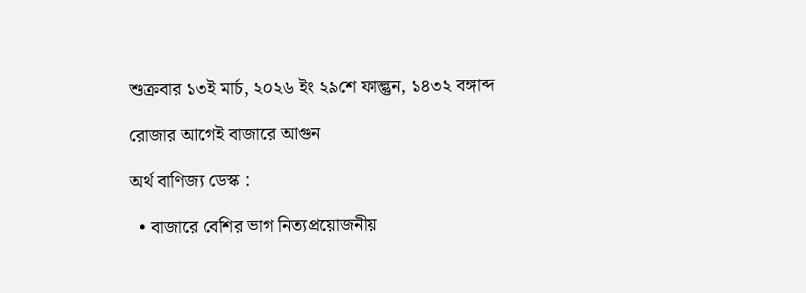শুক্রবার ১৩ই মার্চ, ২০২৬ ইং ২৯শে ফাল্গুন, ১৪৩২ বঙ্গাব্দ

রোজার আগেই বাজারে আগুন

অর্থ বাণিজ্য ডেস্ক :

  • বাজারে বেশির ভাগ নিত্যপ্রয়োজনীয়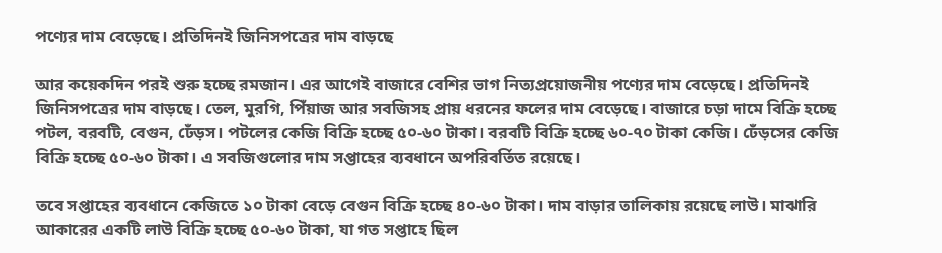পণ্যের দাম বেড়েছে। প্রতিদিনই জিনিসপত্রের দাম বাড়ছে

আর কয়েকদিন পরই শুরু হচ্ছে রমজান। এর আগেই বাজারে বেশির ভাগ নিত্যপ্রয়োজনীয় পণ্যের দাম বেড়েছে। প্রতিদিনই জিনিসপত্রের দাম বাড়ছে। তেল, মুরগি, পিঁয়াজ আর সবজিসহ প্রায় ধরনের ফলের দাম বেড়েছে। বাজারে চড়া দামে বিক্রি হচ্ছে পটল, বরবটি, বেগুন, ঢেঁড়স। পটলের কেজি বিক্রি হচ্ছে ৫০-৬০ টাকা। বরবটি বিক্রি হচ্ছে ৬০-৭০ টাকা কেজি। ঢেঁড়সের কেজি বিক্রি হচ্ছে ৫০-৬০ টাকা। এ সবজিগুলোর দাম সপ্তাহের ব্যবধানে অপরিবর্তিত রয়েছে।

তবে সপ্তাহের ব্যবধানে কেজিতে ১০ টাকা বেড়ে বেগুন বিক্রি হচ্ছে ৪০-৬০ টাকা। দাম বাড়ার তালিকায় রয়েছে লাউ। মাঝারি আকারের একটি লাউ বিক্রি হচ্ছে ৫০-৬০ টাকা, যা গত সপ্তাহে ছিল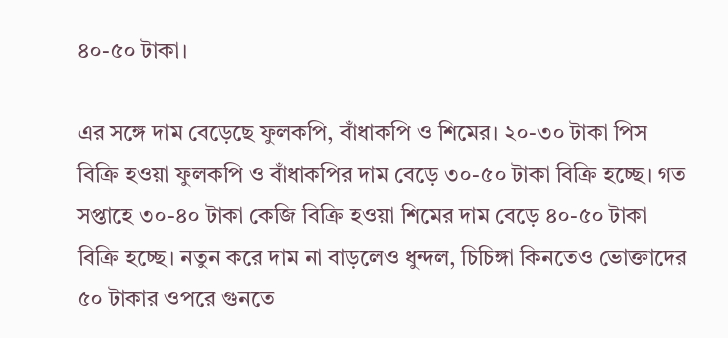৪০-৫০ টাকা।

এর সঙ্গে দাম বেড়েছে ফুলকপি, বাঁধাকপি ও শিমের। ২০-৩০ টাকা পিস বিক্রি হওয়া ফুলকপি ও বাঁধাকপির দাম বেড়ে ৩০-৫০ টাকা বিক্রি হচ্ছে। গত সপ্তাহে ৩০-৪০ টাকা কেজি বিক্রি হওয়া শিমের দাম বেড়ে ৪০-৫০ টাকা বিক্রি হচ্ছে। নতুন করে দাম না বাড়লেও ধুন্দল, চিচিঙ্গা কিনতেও ভোক্তাদের ৫০ টাকার ওপরে গুনতে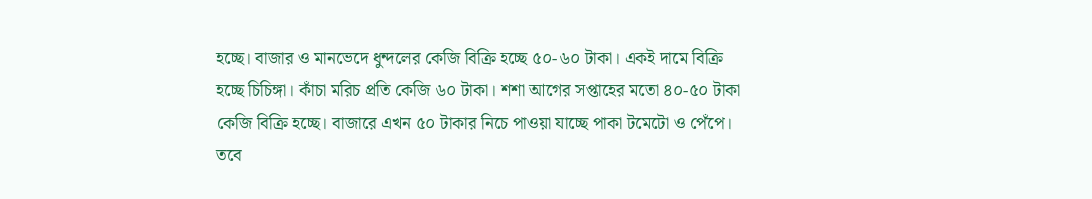হচ্ছে। বাজার ও মানভেদে ধুন্দলের কেজি বিক্রি হচ্ছে ৫০-৬০ টাকা। একই দামে বিক্রি হচ্ছে চিচিঙ্গা। কাঁচা মরিচ প্রতি কেজি ৬০ টাকা। শশা আগের সপ্তাহের মতো ৪০-৫০ টাকা কেজি বিক্রি হচ্ছে। বাজারে এখন ৫০ টাকার নিচে পাওয়া যাচ্ছে পাকা টমেটো ও পেঁপে। তবে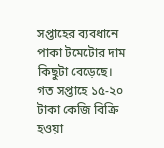সপ্তাহের ব্যবধানে পাকা টমেটোর দাম কিছুটা বেড়েছে। গত সপ্তাহে ১৫-২০ টাকা কেজি বিক্রি হওয়া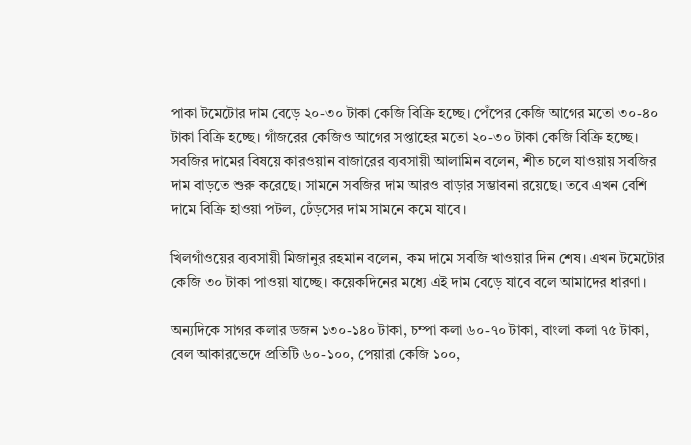পাকা টমেটোর দাম বেড়ে ২০-৩০ টাকা কেজি বিক্রি হচ্ছে। পেঁপের কেজি আগের মতো ৩০-৪০ টাকা বিক্রি হচ্ছে। গাঁজরের কেজিও আগের সপ্তাহের মতো ২০-৩০ টাকা কেজি বিক্রি হচ্ছে। সবজির দামের বিষয়ে কারওয়ান বাজারের ব্যবসায়ী আলামিন বলেন, শীত চলে যাওয়ায় সবজির দাম বাড়তে শুরু করেছে। সামনে সবজির দাম আরও বাড়ার সম্ভাবনা রয়েছে। তবে এখন বেশি দামে বিক্রি হাওয়া পটল, ঢেঁড়সের দাম সামনে কমে যাবে।

খিলগাঁওয়ের ব্যবসায়ী মিজানুর রহমান বলেন, কম দামে সবজি খাওয়ার দিন শেষ। এখন টমেটোর কেজি ৩০ টাকা পাওয়া যাচ্ছে। কয়েকদিনের মধ্যে এই দাম বেড়ে যাবে বলে আমাদের ধারণা।

অন্যদিকে সাগর কলার ডজন ১৩০-১৪০ টাকা, চম্পা কলা ৬০-৭০ টাকা, বাংলা কলা ৭৫ টাকা, বেল আকারভেদে প্রতিটি ৬০-১০০, পেয়ারা কেজি ১০০,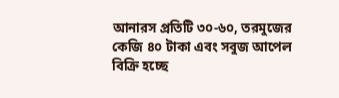আনারস প্রতিটি ৩০-৬০, তরমুজের কেজি ৪০ টাকা এবং সবুজ আপেল বিক্রি হচ্ছে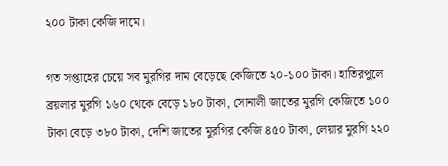২০০ টাকা কেজি দামে।

গত সপ্তাহের চেয়ে সব মুরগির দাম বেড়েছে কেজিতে ২০-১০০ টাকা। হাতিরপুলে ব্রয়লার মুরগি ১৬০ থেকে বেড়ে ১৮০ টাকা, সোনালী জাতের মুরগি কেজিতে ১০০ টাকা বেড়ে ৩৮০ টাকা, দেশি জাতের মুরগির কেজি ৪৫০ টাকা, লেয়ার মুরগি ২২০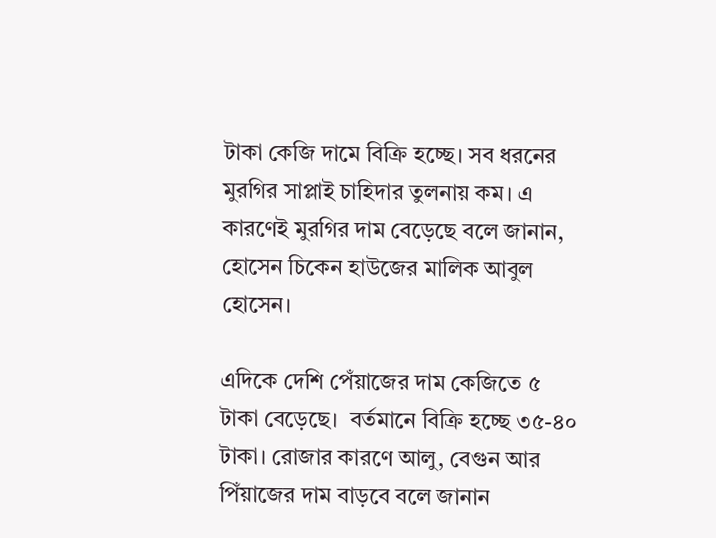টাকা কেজি দামে বিক্রি হচ্ছে। সব ধরনের মুরগির সাপ্লাই চাহিদার তুলনায় কম। এ কারণেই মুরগির দাম বেড়েছে বলে জানান, হোসেন চিকেন হাউজের মালিক আবুল হোসেন।

এদিকে দেশি পেঁয়াজের দাম কেজিতে ৫ টাকা বেড়েছে।  বর্তমানে বিক্রি হচ্ছে ৩৫-৪০ টাকা। রোজার কারণে আলু, বেগুন আর পিঁয়াজের দাম বাড়বে বলে জানান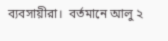ব্যবসায়ীরা।  বর্তমানে আলু ২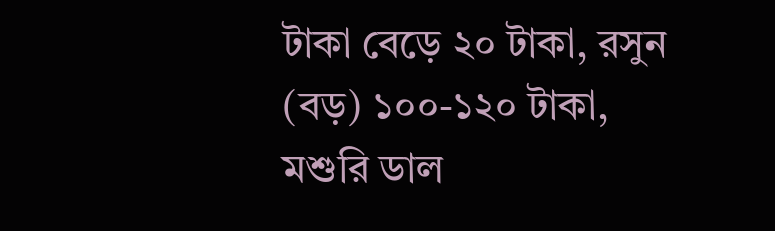টাকা বেড়ে ২০ টাকা, রসুন (বড়) ১০০-১২০ টাকা, মশুরি ডাল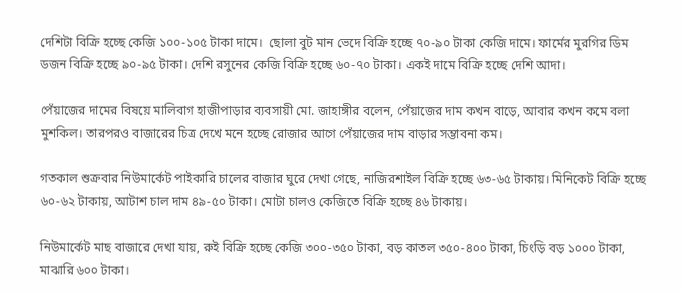দেশিটা বিক্রি হচ্ছে কেজি ১০০-১০৫ টাকা দামে।  ছোলা বুট মান ভেদে বিক্রি হচ্ছে ৭০-৯০ টাকা কেজি দামে। ফার্মের মুরগির ডিম ডজন বিক্রি হচ্ছে ৯০-৯৫ টাকা। দেশি রসুনের কেজি বিক্রি হচ্ছে ৬০-৭০ টাকা। একই দামে বিক্রি হচ্ছে দেশি আদা।

পেঁয়াজের দামের বিষয়ে মালিবাগ হাজীপাড়ার ব্যবসায়ী মো. জাহাঙ্গীর বলেন, পেঁয়াজের দাম কখন বাড়ে, আবার কখন কমে বলা মুশকিল। তারপরও বাজারের চিত্র দেখে মনে হচ্ছে রোজার আগে পেঁয়াজের দাম বাড়ার সম্ভাবনা কম।

গতকাল শুক্রবার নিউমার্কেট পাইকারি চালের বাজার ঘুরে দেখা গেছে, নাজিরশাইল বিক্রি হচ্ছে ৬৩-৬৫ টাকায়। মিনিকেট বিক্রি হচ্ছে ৬০-৬২ টাকায়, আটাশ চাল দাম ৪৯-৫০ টাকা। মোটা চালও কেজিতে বিক্রি হচ্ছে ৪৬ টাকায়।

নিউমার্কেট মাছ বাজারে দেখা যায়, রুই বিক্রি হচ্ছে কেজি ৩০০-৩৫০ টাকা, বড় কাতল ৩৫০-৪০০ টাকা, চিংড়ি বড় ১০০০ টাকা, মাঝারি ৬০০ টাকা।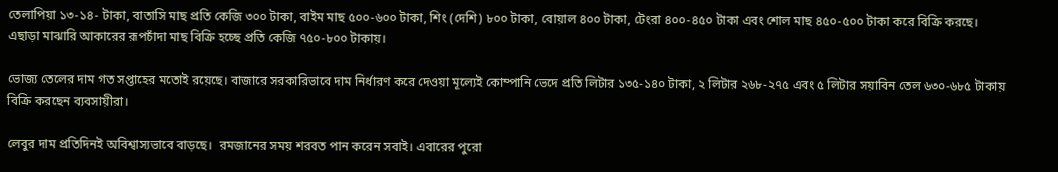তেলাপিয়া ১৩-১৪- টাকা, বাতাসি মাছ প্রতি কেজি ৩০০ টাকা, বাইম মাছ ৫০০-৬০০ টাকা, শিং (দেশি) ৮০০ টাকা, বোয়াল ৪০০ টাকা, টেংরা ৪০০-৪৫০ টাকা এবং শোল মাছ ৪৫০-৫০০ টাকা করে বিক্রি করছে। এছাড়া মাঝারি আকারের রূপচাঁদা মাছ বিক্রি হচ্ছে প্রতি কেজি ৭৫০-৮০০ টাকায়।

ভোজ্য তেলের দাম গত সপ্তাহের মতোই রয়েছে। বাজারে সরকারিভাবে দাম নির্ধারণ করে দেওয়া মূল্যেই কোম্পানি ভেদে প্রতি লিটার ১৩৫-১৪০ টাকা, ২ লিটার ২৬৮-২৭৫ এবং ৫ লিটার সয়াবিন তেল ৬৩০-৬৮৫ টাকায় বিক্রি করছেন ব্যবসায়ীরা।

লেবুর দাম প্রতিদিনই অবিশ্বাস্যভাবে বাড়ছে।  রমজানের সময় শরবত পান করেন সবাই। এবারের পুরো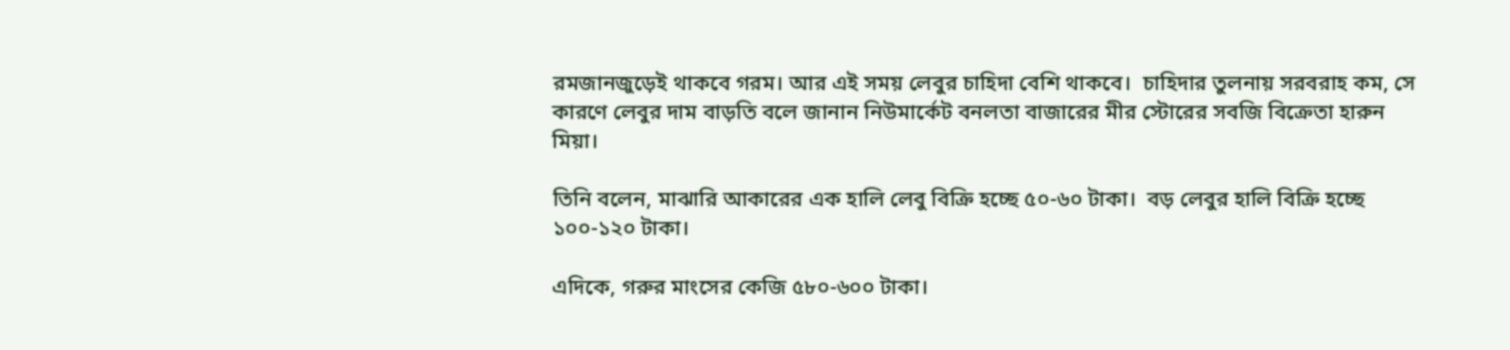রমজানজুড়েই থাকবে গরম। আর এই সময় লেবুর চাহিদা বেশি থাকবে।  চাহিদার তুলনায় সরবরাহ কম, সে কারণে লেবুর দাম বাড়তি বলে জানান নিউমার্কেট বনলতা বাজারের মীর স্টোরের সবজি বিক্রেতা হারুন মিয়া।

তিনি বলেন, মাঝারি আকারের এক হালি লেবু বিক্রি হচ্ছে ৫০-৬০ টাকা।  বড় লেবুর হালি বিক্রি হচ্ছে ১০০-১২০ টাকা।

এদিকে, গরুর মাংসের কেজি ৫৮০-৬০০ টাকা।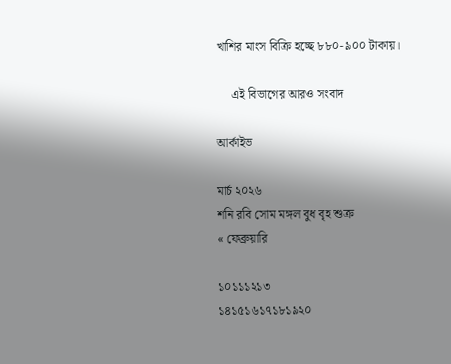খাশির মাংস বিক্রি হচ্ছে ৮৮০-৯০০ টাকায়।

     এই বিভাগের আরও সংবাদ

আর্কাইভ

মার্চ ২০২৬
শনি রবি সোম মঙ্গল বুধ বৃহ শুক্র
« ফেব্রুয়ারি

১০১১১২১৩
১৪১৫১৬১৭১৮১৯২০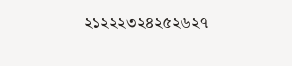২১২২২৩২৪২৫২৬২৭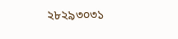২৮২৯৩০৩১